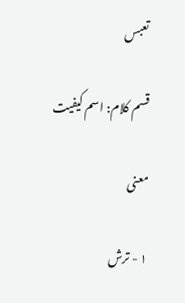تعبس

قسم کلام: اسم کیفیت

معنی

١ - ترش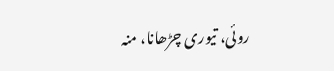روئی، تیوری چڑھانا، منہ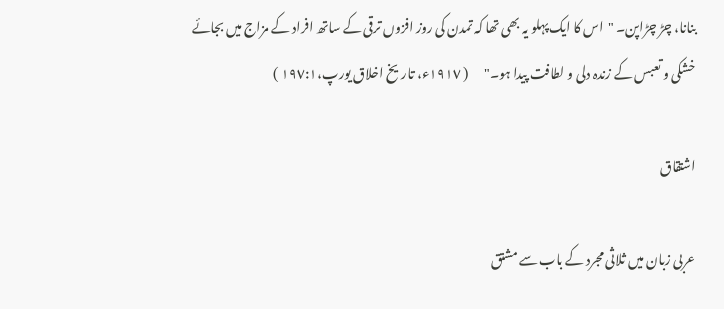بنانا، چڑ چڑاپن۔ "اس کا ایک پہلو یہ بھی تھا کہ تمدن کی روز افزوں ترقی کے ساتھ افراد کے مزاج میں بجائے خشکی و تعبس کے زندہ دلی و لطافت پیدا ہو۔"      ( ١٩١٧ء، تاریخ اخلاق یورپ،١٩٧:١ )

اشتقاق

عربی زبان میں ثلاثی مجرد کے باب سے مشتق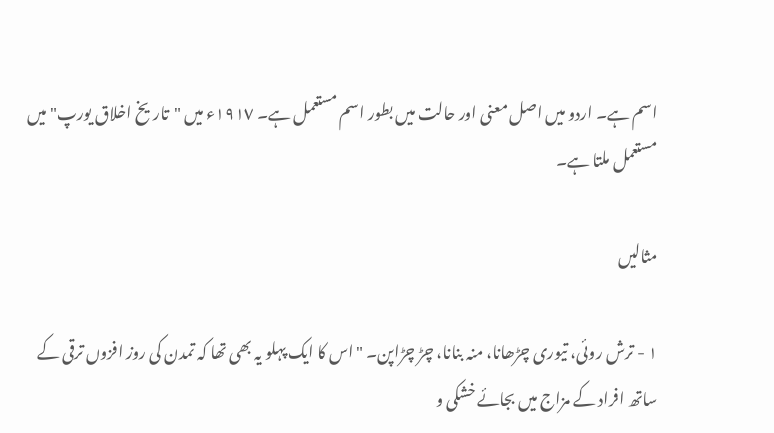اسم ہے۔ اردو میں اصل معنی اور حالت میں بطور اسم مستعمل ہے۔ ١٩١٧ء میں "تاریخ اخلاق یورپ" میں مستعمل ملتا ہے۔

مثالیں

١ - ترش روئی، تیوری چڑھانا، منہ بنانا، چڑ چڑاپن۔ "اس کا ایک پہلو یہ بھی تھا کہ تمدن کی روز افزوں ترقی کے ساتھ افراد کے مزاج میں بجائے خشکی و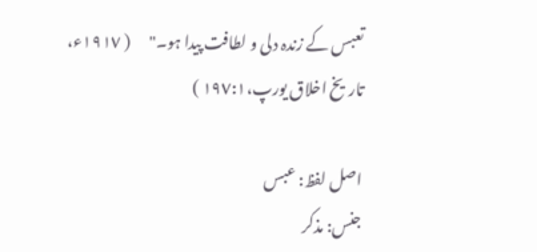تعبس کے زندہ دلی و لطافت پیدا ہو۔"      ( ١٩١٧ء، تاریخ اخلاق یورپ،١٩٧:١ )

اصل لفظ: عبس
جنس: مذکر